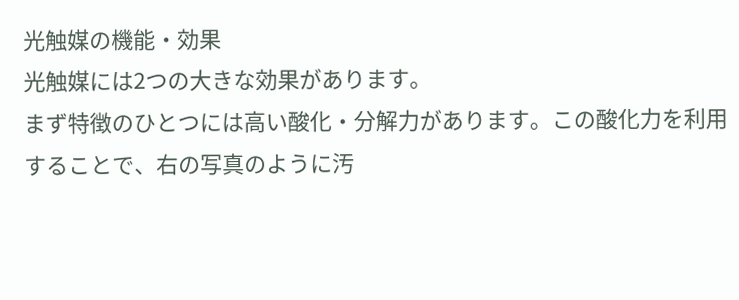光触媒の機能・効果
光触媒には2つの大きな効果があります。
まず特徴のひとつには高い酸化・分解力があります。この酸化力を利用することで、右の写真のように汚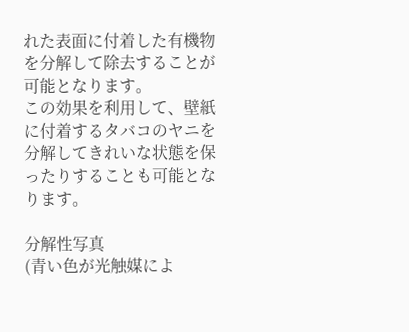れた表面に付着した有機物を分解して除去することが可能となります。
この効果を利用して、壁紙に付着するタバコのヤニを分解してきれいな状態を保ったりすることも可能となります。

分解性写真
(青い色が光触媒によ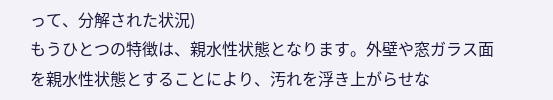って、分解された状況)
もうひとつの特徴は、親水性状態となります。外壁や窓ガラス面を親水性状態とすることにより、汚れを浮き上がらせな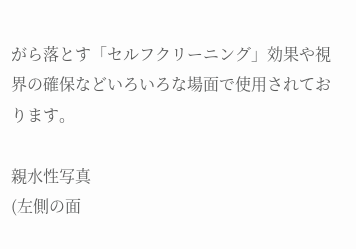がら落とす「セルフクリーニング」効果や視界の確保などいろいろな場面で使用されております。

親水性写真
(左側の面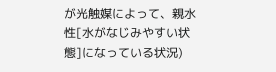が光触媒によって、親水性[水がなじみやすい状態]になっている状況)